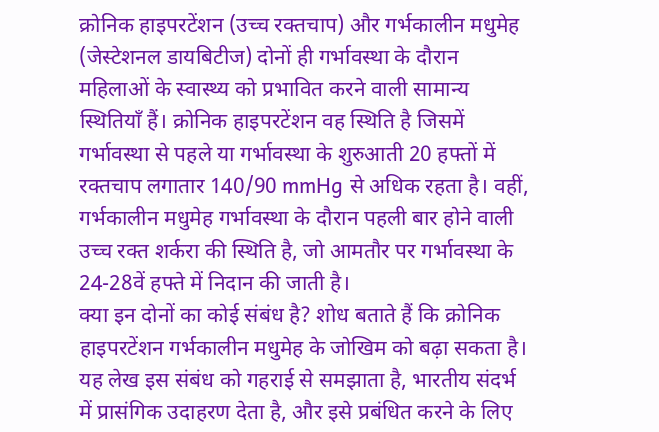क्रोनिक हाइपरटेंशन (उच्च रक्तचाप) और गर्भकालीन मधुमेह (जेस्टेशनल डायबिटीज) दोनों ही गर्भावस्था के दौरान महिलाओं के स्वास्थ्य को प्रभावित करने वाली सामान्य स्थितियाँ हैं। क्रोनिक हाइपरटेंशन वह स्थिति है जिसमें गर्भावस्था से पहले या गर्भावस्था के शुरुआती 20 हफ्तों में रक्तचाप लगातार 140/90 mmHg से अधिक रहता है। वहीं, गर्भकालीन मधुमेह गर्भावस्था के दौरान पहली बार होने वाली उच्च रक्त शर्करा की स्थिति है, जो आमतौर पर गर्भावस्था के 24-28वें हफ्ते में निदान की जाती है।
क्या इन दोनों का कोई संबंध है? शोध बताते हैं कि क्रोनिक हाइपरटेंशन गर्भकालीन मधुमेह के जोखिम को बढ़ा सकता है। यह लेख इस संबंध को गहराई से समझाता है, भारतीय संदर्भ में प्रासंगिक उदाहरण देता है, और इसे प्रबंधित करने के लिए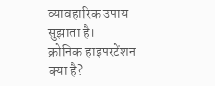व्यावहारिक उपाय सुझाता है।
क्रोनिक हाइपरटेंशन क्या है?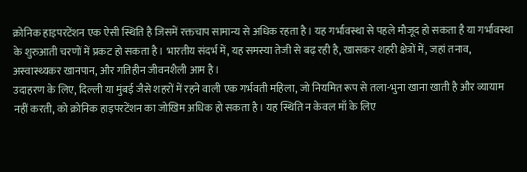क्रोनिक हाइपरटेंशन एक ऐसी स्थिति है जिसमें रक्तचाप सामान्य से अधिक रहता है। यह गर्भावस्था से पहले मौजूद हो सकता है या गर्भावस्था के शुरुआती चरणों में प्रकट हो सकता है। भारतीय संदर्भ में, यह समस्या तेजी से बढ़ रही है, खासकर शहरी क्षेत्रों में, जहां तनाव, अस्वास्थ्यकर खानपान, और गतिहीन जीवनशैली आम है।
उदाहरण के लिए, दिल्ली या मुंबई जैसे शहरों में रहने वाली एक गर्भवती महिला, जो नियमित रूप से तला-भुना खाना खाती है और व्यायाम नहीं करती, को क्रोनिक हाइपरटेंशन का जोखिम अधिक हो सकता है। यह स्थिति न केवल माँ के लिए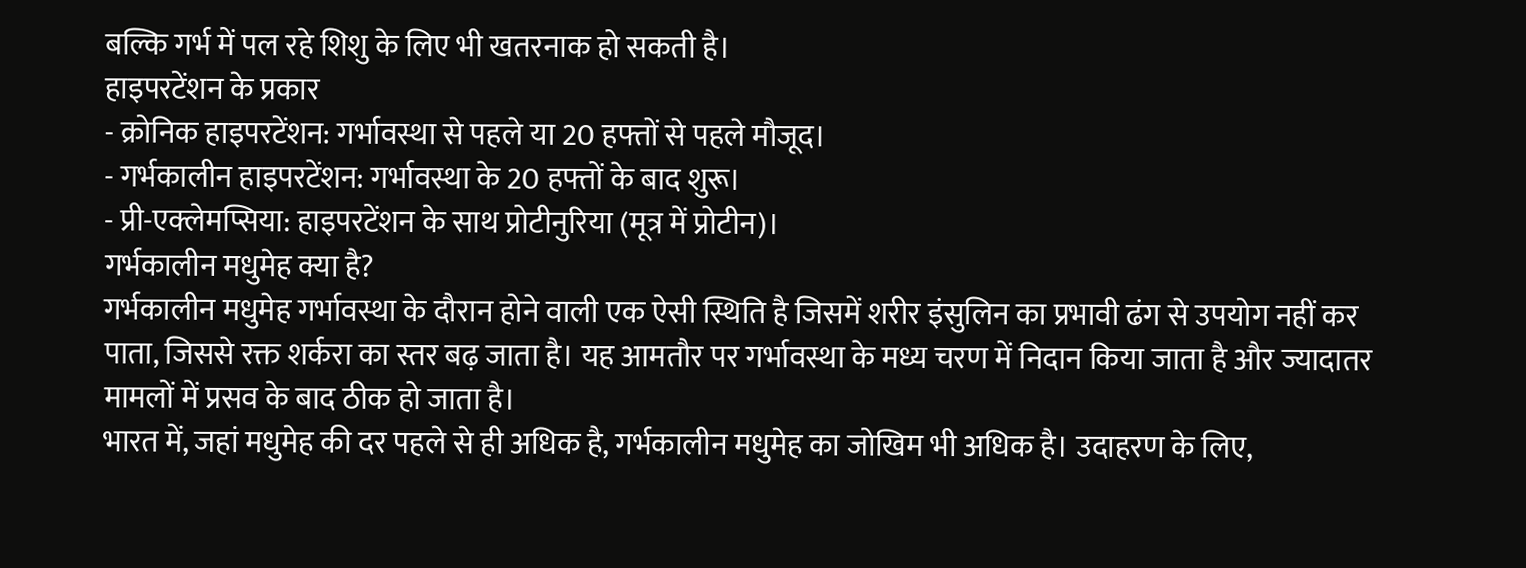बल्कि गर्भ में पल रहे शिशु के लिए भी खतरनाक हो सकती है।
हाइपरटेंशन के प्रकार
- क्रोनिक हाइपरटेंशन: गर्भावस्था से पहले या 20 हफ्तों से पहले मौजूद।
- गर्भकालीन हाइपरटेंशन: गर्भावस्था के 20 हफ्तों के बाद शुरू।
- प्री-एक्लेमप्सिया: हाइपरटेंशन के साथ प्रोटीनुरिया (मूत्र में प्रोटीन)।
गर्भकालीन मधुमेह क्या है?
गर्भकालीन मधुमेह गर्भावस्था के दौरान होने वाली एक ऐसी स्थिति है जिसमें शरीर इंसुलिन का प्रभावी ढंग से उपयोग नहीं कर पाता, जिससे रक्त शर्करा का स्तर बढ़ जाता है। यह आमतौर पर गर्भावस्था के मध्य चरण में निदान किया जाता है और ज्यादातर मामलों में प्रसव के बाद ठीक हो जाता है।
भारत में, जहां मधुमेह की दर पहले से ही अधिक है, गर्भकालीन मधुमेह का जोखिम भी अधिक है। उदाहरण के लिए,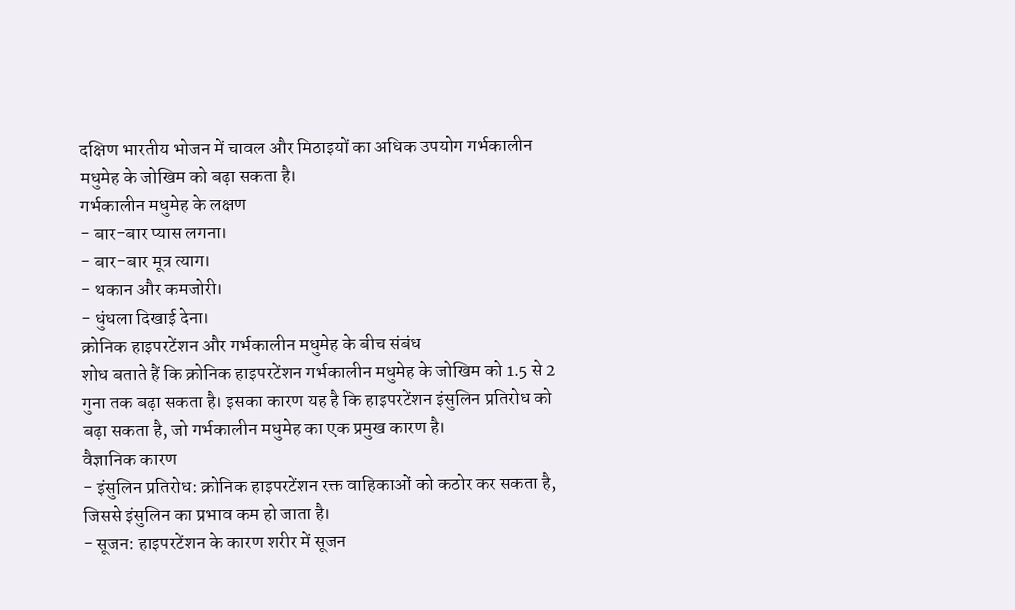दक्षिण भारतीय भोजन में चावल और मिठाइयों का अधिक उपयोग गर्भकालीन मधुमेह के जोखिम को बढ़ा सकता है।
गर्भकालीन मधुमेह के लक्षण
- बार-बार प्यास लगना।
- बार-बार मूत्र त्याग।
- थकान और कमजोरी।
- धुंधला दिखाई देना।
क्रोनिक हाइपरटेंशन और गर्भकालीन मधुमेह के बीच संबंध
शोध बताते हैं कि क्रोनिक हाइपरटेंशन गर्भकालीन मधुमेह के जोखिम को 1.5 से 2 गुना तक बढ़ा सकता है। इसका कारण यह है कि हाइपरटेंशन इंसुलिन प्रतिरोध को बढ़ा सकता है, जो गर्भकालीन मधुमेह का एक प्रमुख कारण है।
वैज्ञानिक कारण
- इंसुलिन प्रतिरोध: क्रोनिक हाइपरटेंशन रक्त वाहिकाओं को कठोर कर सकता है, जिससे इंसुलिन का प्रभाव कम हो जाता है।
- सूजन: हाइपरटेंशन के कारण शरीर में सूजन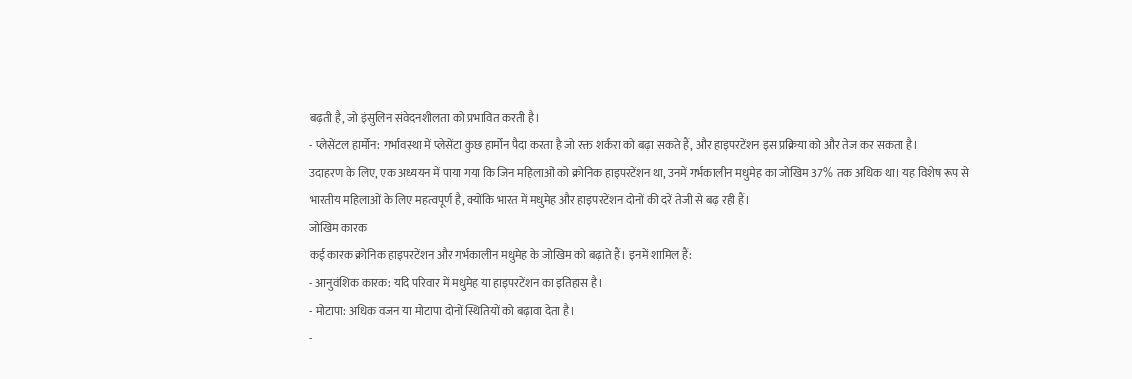बढ़ती है, जो इंसुलिन संवेदनशीलता को प्रभावित करती है।
- प्लेसेंटल हार्मोन: गर्भावस्था में प्लेसेंटा कुछ हार्मोन पैदा करता है जो रक्त शर्करा को बढ़ा सकते हैं, और हाइपरटेंशन इस प्रक्रिया को और तेज कर सकता है।
उदाहरण के लिए, एक अध्ययन में पाया गया कि जिन महिलाओं को क्रोनिक हाइपरटेंशन था, उनमें गर्भकालीन मधुमेह का जोखिम 37% तक अधिक था। यह विशेष रूप से भारतीय महिलाओं के लिए महत्वपूर्ण है, क्योंकि भारत में मधुमेह और हाइपरटेंशन दोनों की दरें तेजी से बढ़ रही हैं।
जोखिम कारक
कई कारक क्रोनिक हाइपरटेंशन और गर्भकालीन मधुमेह के जोखिम को बढ़ाते हैं। इनमें शामिल हैं:
- आनुवंशिक कारक: यदि परिवार में मधुमेह या हाइपरटेंशन का इतिहास है।
- मोटापा: अधिक वजन या मोटापा दोनों स्थितियों को बढ़ावा देता है।
-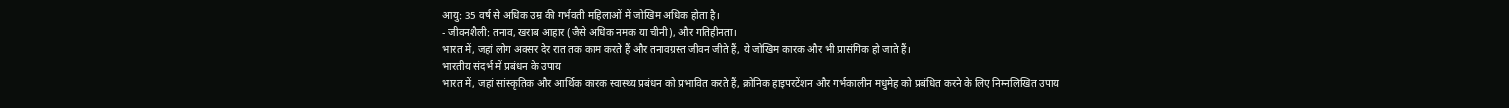आयु: 35 वर्ष से अधिक उम्र की गर्भवती महिलाओं में जोखिम अधिक होता है।
- जीवनशैली: तनाव, खराब आहार (जैसे अधिक नमक या चीनी), और गतिहीनता।
भारत में, जहां लोग अक्सर देर रात तक काम करते हैं और तनावग्रस्त जीवन जीते हैं, ये जोखिम कारक और भी प्रासंगिक हो जाते हैं।
भारतीय संदर्भ में प्रबंधन के उपाय
भारत में, जहां सांस्कृतिक और आर्थिक कारक स्वास्थ्य प्रबंधन को प्रभावित करते हैं, क्रोनिक हाइपरटेंशन और गर्भकालीन मधुमेह को प्रबंधित करने के लिए निम्नलिखित उपाय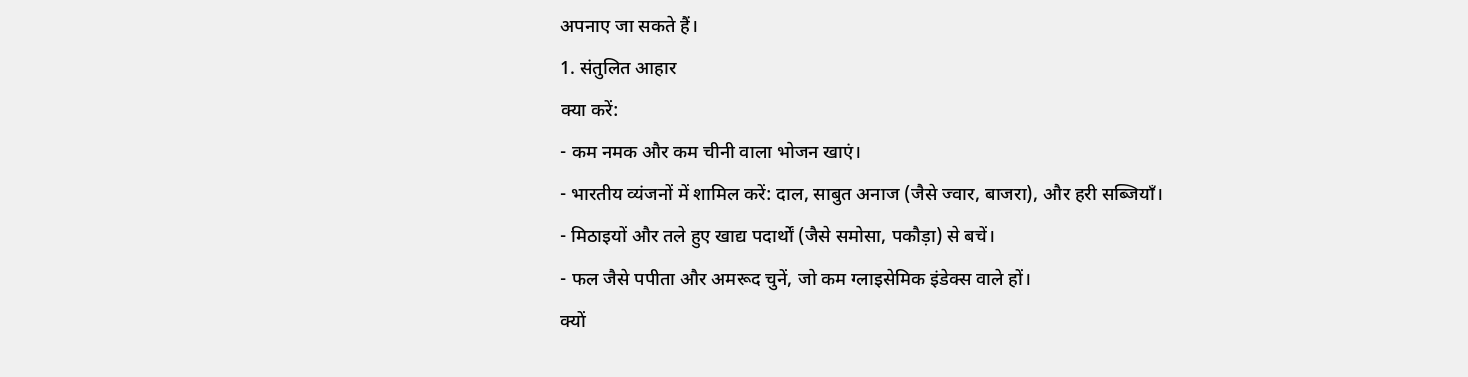अपनाए जा सकते हैं।
1. संतुलित आहार
क्या करें:
- कम नमक और कम चीनी वाला भोजन खाएं।
- भारतीय व्यंजनों में शामिल करें: दाल, साबुत अनाज (जैसे ज्वार, बाजरा), और हरी सब्जियाँ।
- मिठाइयों और तले हुए खाद्य पदार्थों (जैसे समोसा, पकौड़ा) से बचें।
- फल जैसे पपीता और अमरूद चुनें, जो कम ग्लाइसेमिक इंडेक्स वाले हों।
क्यों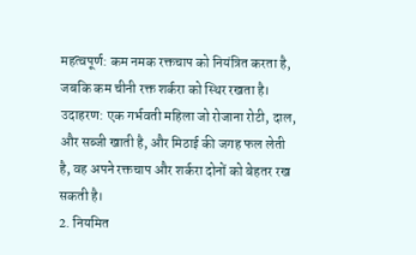महत्वपूर्ण: कम नमक रक्तचाप को नियंत्रित करता है, जबकि कम चीनी रक्त शर्करा को स्थिर रखता है।
उदाहरण: एक गर्भवती महिला जो रोजाना रोटी, दाल, और सब्जी खाती है, और मिठाई की जगह फल लेती है, वह अपने रक्तचाप और शर्करा दोनों को बेहतर रख सकती है।
2. नियमित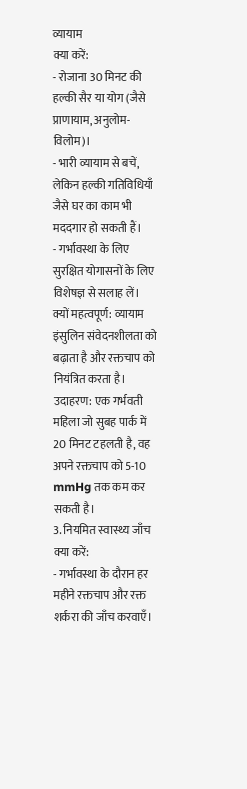व्यायाम
क्या करें:
- रोजाना 30 मिनट की हल्की सैर या योग (जैसे प्राणायाम, अनुलोम-विलोम)।
- भारी व्यायाम से बचें, लेकिन हल्की गतिविधियाँ जैसे घर का काम भी मददगार हो सकती हैं।
- गर्भावस्था के लिए सुरक्षित योगासनों के लिए विशेषज्ञ से सलाह लें।
क्यों महत्वपूर्ण: व्यायाम इंसुलिन संवेदनशीलता को बढ़ाता है और रक्तचाप को नियंत्रित करता है।
उदाहरण: एक गर्भवती महिला जो सुबह पार्क में 20 मिनट टहलती है, वह अपने रक्तचाप को 5-10 mmHg तक कम कर सकती है।
3. नियमित स्वास्थ्य जाँच
क्या करें:
- गर्भावस्था के दौरान हर महीने रक्तचाप और रक्त शर्करा की जाँच करवाएँ।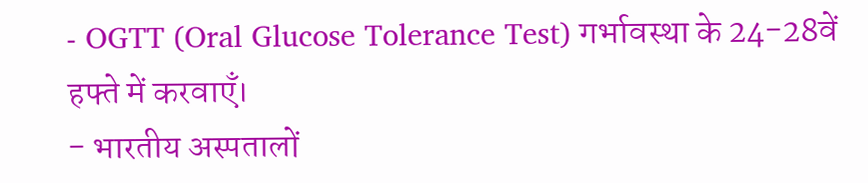- OGTT (Oral Glucose Tolerance Test) गर्भावस्था के 24-28वें हफ्ते में करवाएँ।
- भारतीय अस्पतालों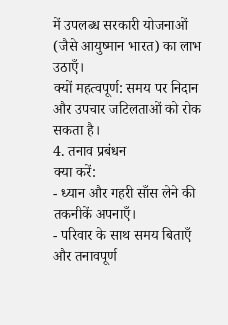में उपलब्ध सरकारी योजनाओं (जैसे आयुष्मान भारत) का लाभ उठाएँ।
क्यों महत्वपूर्ण: समय पर निदान और उपचार जटिलताओं को रोक सकता है।
4. तनाव प्रबंधन
क्या करें:
- ध्यान और गहरी साँस लेने की तकनीकें अपनाएँ।
- परिवार के साथ समय बिताएँ और तनावपूर्ण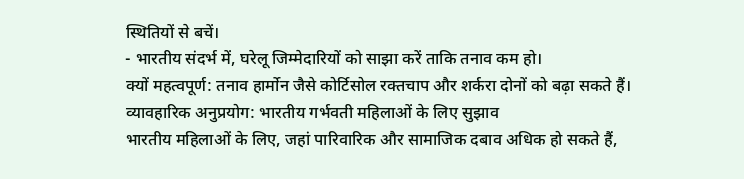स्थितियों से बचें।
- भारतीय संदर्भ में, घरेलू जिम्मेदारियों को साझा करें ताकि तनाव कम हो।
क्यों महत्वपूर्ण: तनाव हार्मोन जैसे कोर्टिसोल रक्तचाप और शर्करा दोनों को बढ़ा सकते हैं।
व्यावहारिक अनुप्रयोग: भारतीय गर्भवती महिलाओं के लिए सुझाव
भारतीय महिलाओं के लिए, जहां पारिवारिक और सामाजिक दबाव अधिक हो सकते हैं,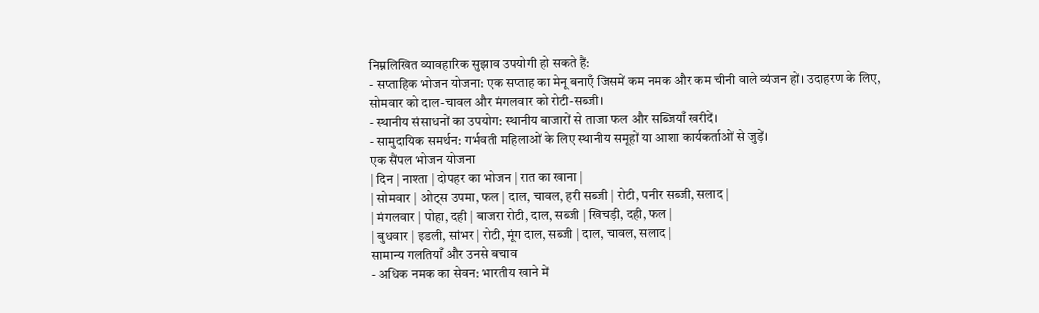निम्नलिखित व्यावहारिक सुझाव उपयोगी हो सकते हैं:
- सप्ताहिक भोजन योजना: एक सप्ताह का मेनू बनाएँ जिसमें कम नमक और कम चीनी वाले व्यंजन हों। उदाहरण के लिए, सोमवार को दाल-चावल और मंगलवार को रोटी-सब्जी।
- स्थानीय संसाधनों का उपयोग: स्थानीय बाजारों से ताजा फल और सब्जियाँ खरीदें।
- सामुदायिक समर्थन: गर्भवती महिलाओं के लिए स्थानीय समूहों या आशा कार्यकर्ताओं से जुड़ें।
एक सैंपल भोजन योजना
| दिन | नाश्ता | दोपहर का भोजन | रात का खाना |
| सोमवार | ओट्स उपमा, फल | दाल, चावल, हरी सब्जी | रोटी, पनीर सब्जी, सलाद |
| मंगलवार | पोहा, दही | बाजरा रोटी, दाल, सब्जी | खिचड़ी, दही, फल |
| बुधवार | इडली, सांभर | रोटी, मूंग दाल, सब्जी | दाल, चावल, सलाद |
सामान्य गलतियाँ और उनसे बचाव
- अधिक नमक का सेवन: भारतीय खाने में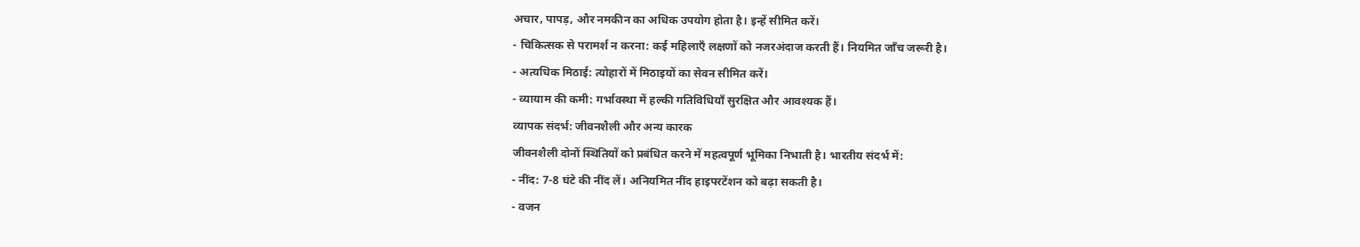अचार, पापड़, और नमकीन का अधिक उपयोग होता है। इन्हें सीमित करें।
- चिकित्सक से परामर्श न करना: कई महिलाएँ लक्षणों को नजरअंदाज करती हैं। नियमित जाँच जरूरी है।
- अत्यधिक मिठाई: त्योहारों में मिठाइयों का सेवन सीमित करें।
- व्यायाम की कमी: गर्भावस्था में हल्की गतिविधियाँ सुरक्षित और आवश्यक हैं।
व्यापक संदर्भ: जीवनशैली और अन्य कारक
जीवनशैली दोनों स्थितियों को प्रबंधित करने में महत्वपूर्ण भूमिका निभाती है। भारतीय संदर्भ में:
- नींद: 7-8 घंटे की नींद लें। अनियमित नींद हाइपरटेंशन को बढ़ा सकती है।
- वजन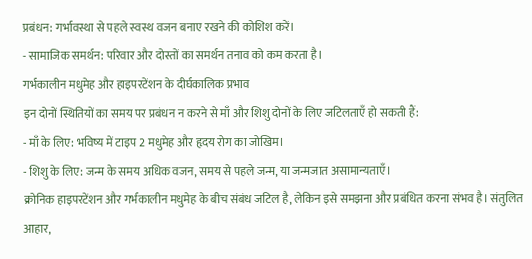प्रबंधन: गर्भावस्था से पहले स्वस्थ वजन बनाए रखने की कोशिश करें।
- सामाजिक समर्थन: परिवार और दोस्तों का समर्थन तनाव को कम करता है।
गर्भकालीन मधुमेह और हाइपरटेंशन के दीर्घकालिक प्रभाव
इन दोनों स्थितियों का समय पर प्रबंधन न करने से माँ और शिशु दोनों के लिए जटिलताएँ हो सकती हैं:
- माँ के लिए: भविष्य में टाइप 2 मधुमेह और हृदय रोग का जोखिम।
- शिशु के लिए: जन्म के समय अधिक वजन, समय से पहले जन्म, या जन्मजात असामान्यताएँ।
क्रोनिक हाइपरटेंशन और गर्भकालीन मधुमेह के बीच संबंध जटिल है, लेकिन इसे समझना और प्रबंधित करना संभव है। संतुलित आहार,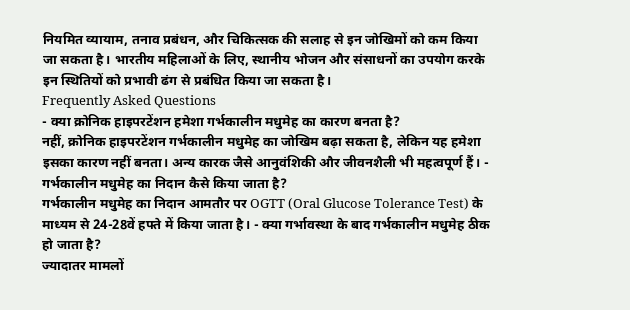नियमित व्यायाम, तनाव प्रबंधन, और चिकित्सक की सलाह से इन जोखिमों को कम किया जा सकता है। भारतीय महिलाओं के लिए, स्थानीय भोजन और संसाधनों का उपयोग करके इन स्थितियों को प्रभावी ढंग से प्रबंधित किया जा सकता है।
Frequently Asked Questions
- क्या क्रोनिक हाइपरटेंशन हमेशा गर्भकालीन मधुमेह का कारण बनता है?
नहीं, क्रोनिक हाइपरटेंशन गर्भकालीन मधुमेह का जोखिम बढ़ा सकता है, लेकिन यह हमेशा इसका कारण नहीं बनता। अन्य कारक जैसे आनुवंशिकी और जीवनशैली भी महत्वपूर्ण हैं। - गर्भकालीन मधुमेह का निदान कैसे किया जाता है?
गर्भकालीन मधुमेह का निदान आमतौर पर OGTT (Oral Glucose Tolerance Test) के माध्यम से 24-28वें हफ्ते में किया जाता है। - क्या गर्भावस्था के बाद गर्भकालीन मधुमेह ठीक हो जाता है?
ज्यादातर मामलों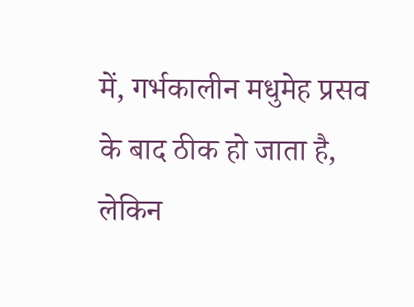में, गर्भकालीन मधुमेह प्रसव के बाद ठीक हो जाता है, लेकिन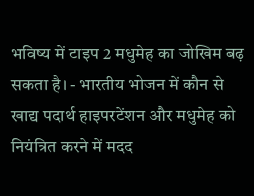भविष्य में टाइप 2 मधुमेह का जोखिम बढ़ सकता है। - भारतीय भोजन में कौन से खाद्य पदार्थ हाइपरटेंशन और मधुमेह को नियंत्रित करने में मदद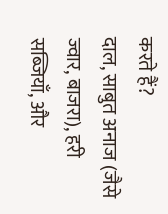करते हैं?
दाल, साबुत अनाज (जैसे ज्वार, बाजरा), हरी सब्जियाँ, और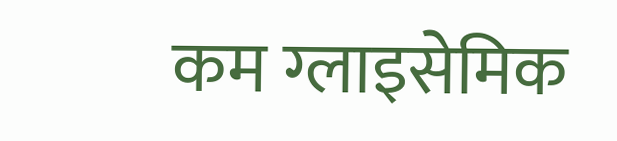कम ग्लाइसेमिक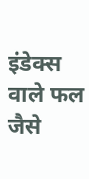इंडेक्स वाले फल जैसे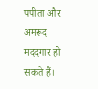पपीता और अमरूद मददगार हो सकते हैं।